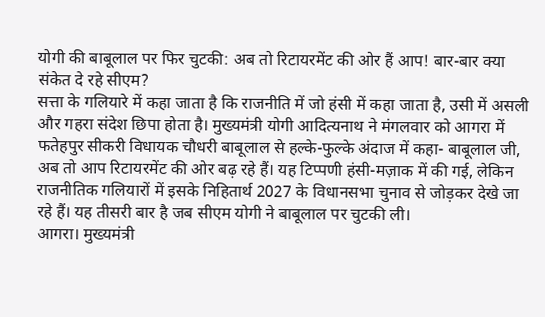योगी की बाबूलाल पर फिर चुटकी: अब तो रिटायरमेंट की ओर हैं आप! बार-बार क्या संकेत दे रहे सीएम?
सत्ता के गलियारे में कहा जाता है कि राजनीति में जो हंसी में कहा जाता है, उसी में असली और गहरा संदेश छिपा होता है। मुख्यमंत्री योगी आदित्यनाथ ने मंगलवार को आगरा में फतेहपुर सीकरी विधायक चौधरी बाबूलाल से हल्के-फुल्के अंदाज में कहा- बाबूलाल जी, अब तो आप रिटायरमेंट की ओर बढ़ रहे हैं। यह टिप्पणी हंसी-मज़ाक में की गई, लेकिन राजनीतिक गलियारों में इसके निहितार्थ 2027 के विधानसभा चुनाव से जोड़कर देखे जा रहे हैं। यह तीसरी बार है जब सीएम योगी ने बाबूलाल पर चुटकी ली।
आगरा। मुख्यमंत्री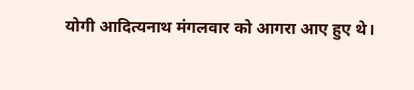योगी आदित्यनाथ मंगलवार को आगरा आए हुए थे।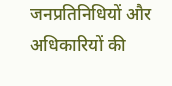जनप्रतिनिधियों और अधिकारियों की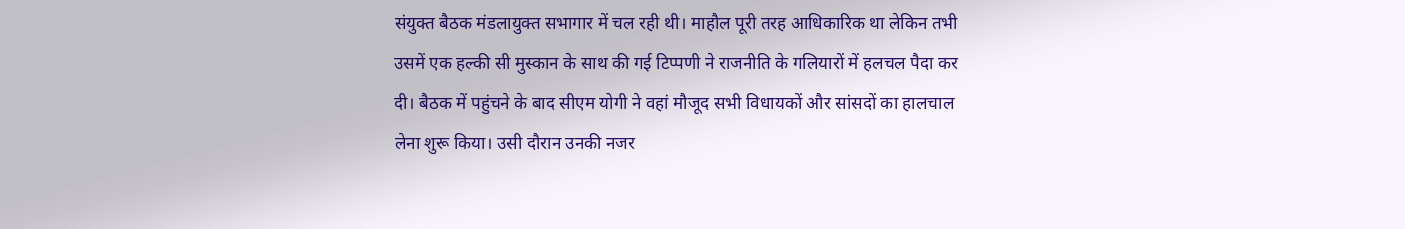संयुक्त बैठक मंडलायुक्त सभागार में चल रही थी। माहौल पूरी तरह आधिकारिक था लेकिन तभी उसमें एक हल्की सी मुस्कान के साथ की गई टिप्पणी ने राजनीति के गलियारों में हलचल पैदा कर दी। बैठक में पहुंचने के बाद सीएम योगी ने वहां मौजूद सभी विधायकों और सांसदों का हालचाल लेना शुरू किया। उसी दौरान उनकी नजर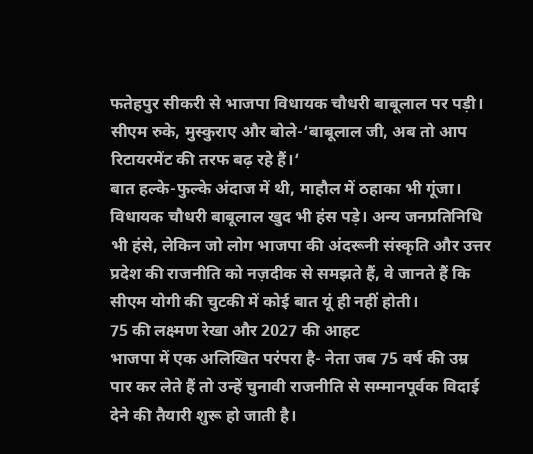फतेहपुर सीकरी से भाजपा विधायक चौधरी बाबूलाल पर पड़ी। सीएम रुके, मुस्कुराए और बोले-‘बाबूलाल जी, अब तो आप रिटायरमेंट की तरफ बढ़ रहे हैं।‘
बात हल्के-फुल्के अंदाज में थी, माहौल में ठहाका भी गूंजा। विधायक चौधरी बाबूलाल खुद भी हंस पड़े। अन्य जनप्रतिनिधि भी हंसे, लेकिन जो लोग भाजपा की अंदरूनी संस्कृति और उत्तर प्रदेश की राजनीति को नज़दीक से समझते हैं, वे जानते हैं कि सीएम योगी की चुटकी में कोई बात यूं ही नहीं होती।
75 की लक्ष्मण रेखा और 2027 की आहट
भाजपा में एक अलिखित परंपरा है- नेता जब 75 वर्ष की उम्र पार कर लेते हैं तो उन्हें चुनावी राजनीति से सम्मानपूर्वक विदाई देने की तैयारी शुरू हो जाती है।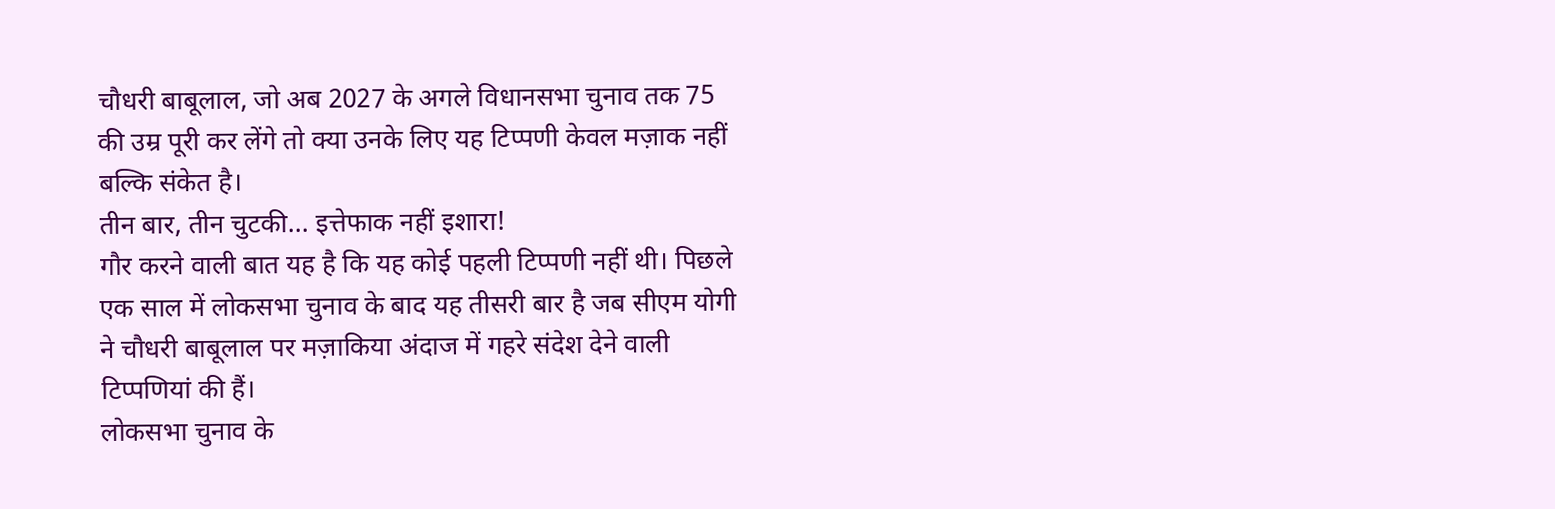चौधरी बाबूलाल, जो अब 2027 के अगले विधानसभा चुनाव तक 75 की उम्र पूरी कर लेंगे तो क्या उनके लिए यह टिप्पणी केवल मज़ाक नहीं बल्कि संकेत है।
तीन बार, तीन चुटकी... इत्तेफाक नहीं इशारा!
गौर करने वाली बात यह है कि यह कोई पहली टिप्पणी नहीं थी। पिछले एक साल में लोकसभा चुनाव के बाद यह तीसरी बार है जब सीएम योगी ने चौधरी बाबूलाल पर मज़ाकिया अंदाज में गहरे संदेश देने वाली टिप्पणियां की हैं।
लोकसभा चुनाव के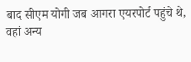बाद सीएम योगी जब आगरा एयरपोर्ट पहुंचे थे, वहां अन्य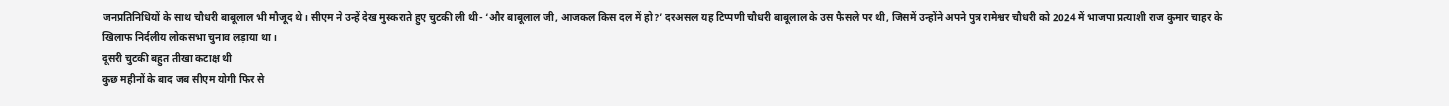जनप्रतिनिधियों के साथ चौधरी बाबूलाल भी मौजूद थे। सीएम ने उन्हें देख मुस्कराते हुए चुटकी ली थी- ‘और बाबूलाल जी, आजकल किस दल में हो?’ दरअसल यह टिप्पणी चौधरी बाबूलाल के उस फैसले पर थी, जिसमें उन्होंने अपने पुत्र रामेश्वर चौधरी को 2024 में भाजपा प्रत्याशी राज कुमार चाहर के खिलाफ निर्दलीय लोकसभा चुनाव लड़ाया था।
दूसरी चुटकी बहुत तीखा कटाक्ष थी
कुछ महीनों के बाद जब सीएम योगी फिर से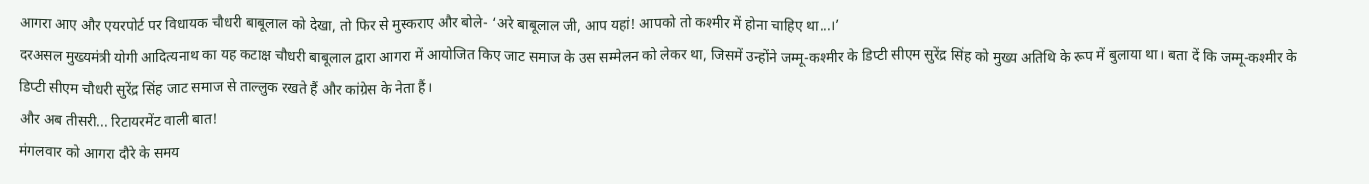आगरा आए और एयरपोर्ट पर विधायक चौधरी बाबूलाल को देखा, तो फिर से मुस्कराए और बोले- ‘अरे बाबूलाल जी, आप यहां! आपको तो कश्मीर में होना चाहिए था...।’
दरअसल मुख्यमंत्री योगी आदित्यनाथ का यह कटाक्ष चौधरी बाबूलाल द्वारा आगरा में आयोजित किए जाट समाज के उस सम्मेलन को लेकर था, जिसमें उन्होंने जम्मू-कश्मीर के डिप्टी सीएम सुरेंद्र सिंह को मुख्य अतिथि के रूप में बुलाया था। बता दें कि जम्मू-कश्मीर के डिप्टी सीएम चौधरी सुरेंद्र सिंह जाट समाज से ताल्लुक रखते हैं और कांग्रेस के नेता हैं।
और अब तीसरी... रिटायरमेंट वाली बात!
मंगलवार को आगरा दौरे के समय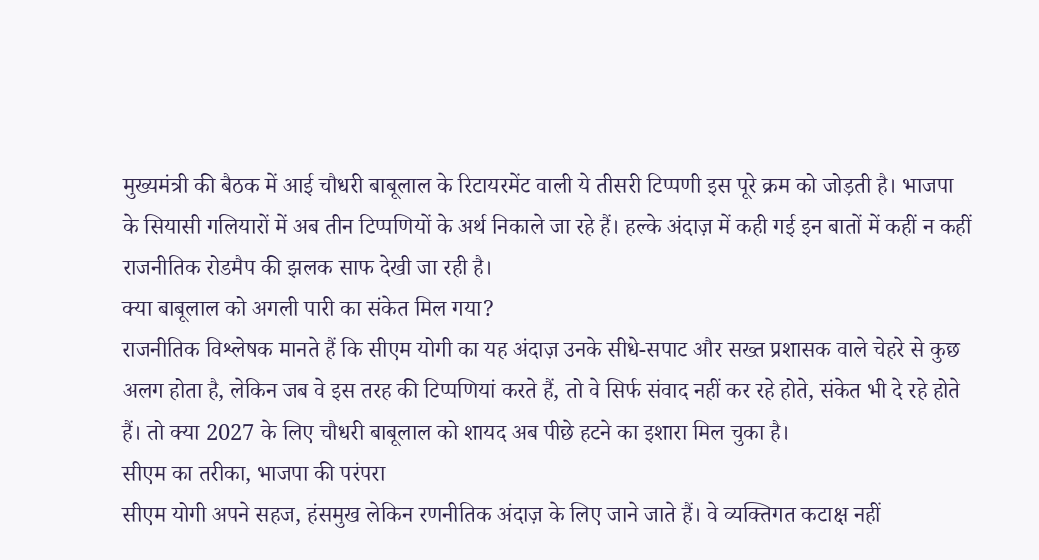मुख्यमंत्री की बैठक में आई चौधरी बाबूलाल के रिटायरमेंट वाली ये तीसरी टिप्पणी इस पूरे क्रम को जोड़ती है। भाजपा के सियासी गलियारों में अब तीन टिप्पणियों के अर्थ निकाले जा रहे हैं। हल्के अंदाज़ में कही गई इन बातों में कहीं न कहीं राजनीतिक रोडमैप की झलक साफ देखी जा रही है।
क्या बाबूलाल को अगली पारी का संकेत मिल गया?
राजनीतिक विश्लेषक मानते हैं कि सीएम योगी का यह अंदाज़ उनके सीधे-सपाट और सख्त प्रशासक वाले चेहरे से कुछ अलग होता है, लेकिन जब वे इस तरह की टिप्पणियां करते हैं, तो वे सिर्फ संवाद नहीं कर रहे होते, संकेत भी दे रहे होते हैं। तो क्या 2027 के लिए चौधरी बाबूलाल को शायद अब पीछे हटने का इशारा मिल चुका है।
सीएम का तरीका, भाजपा की परंपरा
सीएम योगी अपने सहज, हंसमुख लेकिन रणनीतिक अंदाज़ के लिए जाने जाते हैं। वे व्यक्तिगत कटाक्ष नहीं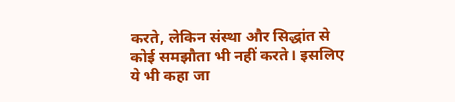करते, लेकिन संस्था और सिद्धांत से कोई समझौता भी नहीं करते। इसलिए ये भी कहा जा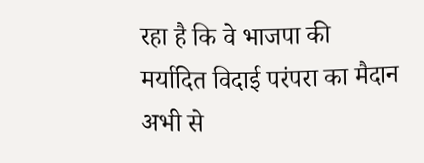रहा है कि वे भाजपा की मर्यादित विदाई परंपरा का मैदान अभी से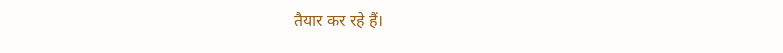तैयार कर रहे हैं।